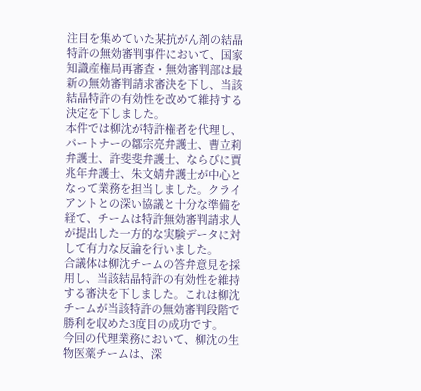注目を集めていた某抗がん剤の結晶特許の無効審判事件において、国家知識産権局再審査・無効審判部は最新の無効審判請求審決を下し、当該結晶特許の有効性を改めて維持する決定を下しました。
本件では柳沈が特許権者を代理し、パートナーの鄒宗亮弁護士、曹立莉弁護士、許斐斐弁護士、ならびに賈兆年弁護士、朱文婧弁護士が中心となって業務を担当しました。クライアントとの深い協議と十分な準備を経て、チームは特許無効審判請求人が提出した一方的な実験データに対して有力な反論を行いました。
合議体は柳沈チームの答弁意見を採用し、当該結晶特許の有効性を維持する審決を下しました。これは柳沈チームが当該特許の無効審判段階で勝利を収めた3度目の成功です。
今回の代理業務において、柳沈の生物医薬チームは、深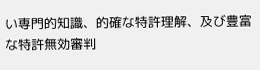い専門的知識、的確な特許理解、及び豊富な特許無効審判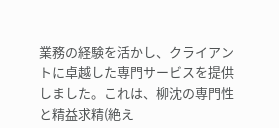業務の経験を活かし、クライアントに卓越した専門サービスを提供しました。これは、柳沈の専門性と精益求精(絶え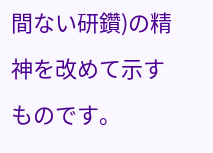間ない研鑽)の精神を改めて示すものです。